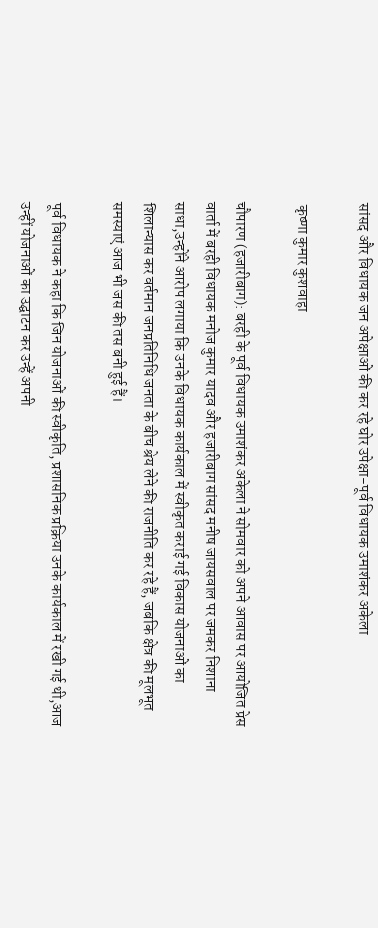सांसद और विधायक जन अपेक्षाओं की कर रहे घोर उपेक्षा-पूर्व विधायक उमाशंकर अकेला

 कृष्णा कुमार कुशवाहा

चौपारण (हजारीबाग): बरही के पूर्व विधायक उमाशंकर अकेला ने सोमवार को अपने आवास पर आयोजित प्रेस वार्ता में बरही विधायक मनोज कुमार यादव और हजारीबाग सांसद मनीष जायसवाल पर जमकर निशाना साधा,उन्होंने आरोप लगाया कि उनके विधायक कार्यकाल में स्वीकृत कराई गई विकास योजनाओं का शिलान्यास कर वर्तमान जनप्रतिनिधि जनता के बीच श्रेय लेने की राजनीति कर रहे हैं, जबकि क्षेत्र की मूलभूत समस्याएं आज भी जस की तस बनी हुई हैं।

पूर्व विधायक ने कहा कि जिन योजनाओं की स्वीकृति, प्रशासनिक प्रक्रिया उनके कार्यकाल में रखी गई थी,आज उन्हीं योजनाओं का उद्घाटन कर उन्हें अपनी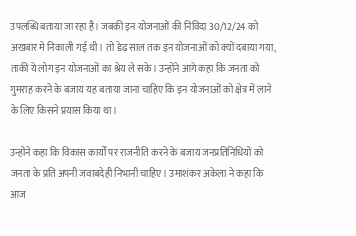उपलब्धि बताया जा रहा है। जबकी इन योजनाओं की निविदा 30/12/24 को अखबार मे निकाली गई थी। तो डेढ़ साल तक इन योजनाओं को क्यों दबाया गया, ताकी ये लोग इन योजनाओं का श्रेय ले सके। उन्होंने आगे कहा कि जनता को गुमराह करने के बजाय यह बताया जाना चाहिए कि इन योजनाओं को क्षेत्र में लाने के लिए किसने प्रयास किया था।

उन्होंने कहा कि विकास कार्यों पर राजनीति करने के बजाय जनप्रतिनिधियों को जनता के प्रति अपनी जवाबदेही निभानी चाहिए। उमाशंकर अकेला ने कहा कि आज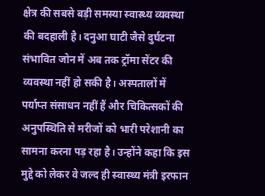क्षेत्र की सबसे बड़ी समस्या स्वास्थ्य व्यवस्था की बदहाली है। दनुआ घाटी जैसे दुर्घटना संभावित जोन में अब तक ट्रॉमा सेंटर की व्यवस्था नहीं हो सकी है। अस्पतालों में पर्याप्त संसाधन नहीं हैं और चिकित्सकों की अनुपस्थिति से मरीजों को भारी परेशानी का सामना करना पड़ रहा है। उन्होंने कहा कि इस मुद्दे को लेकर वे जल्द ही स्वास्थ्य मंत्री इरफान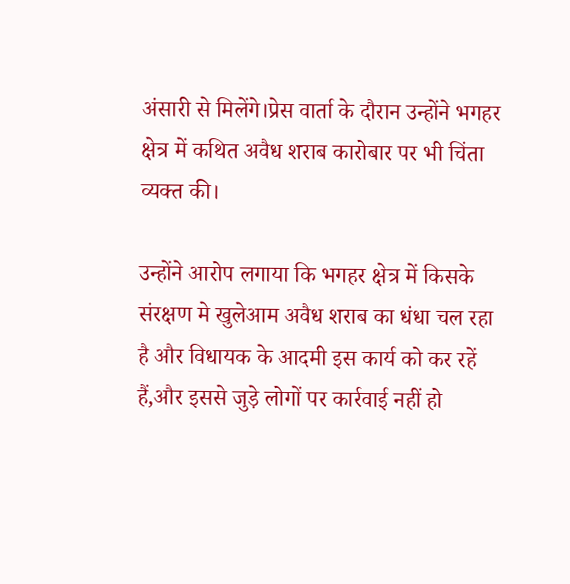अंसारी से मिलेंगे।प्रेस वार्ता के दौरान उन्होंने भगहर क्षेत्र में कथित अवैध शराब कारोबार पर भी चिंता व्यक्त की।

उन्होंने आरोप लगाया कि भगहर क्षेत्र में किसके संरक्षण मे खुलेआम अवैध शराब का धंधा चल रहा है और विधायक के आदमी इस कार्य को कर रहें हैं,और इससे जुड़े लोगों पर कार्रवाई नहीं हो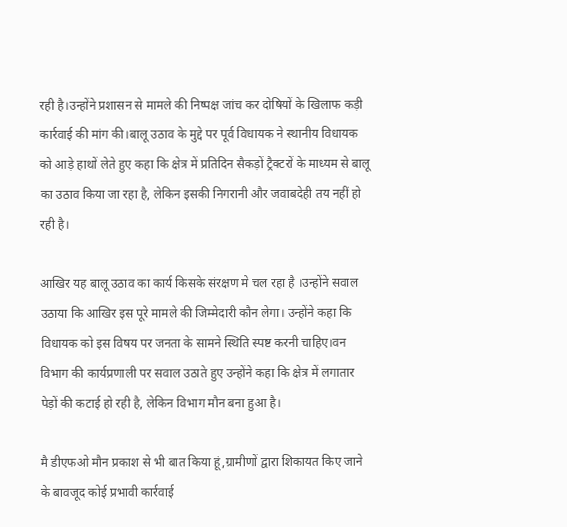रही है।उन्होंने प्रशासन से मामले की निष्पक्ष जांच कर दोषियों के खिलाफ कड़ी कार्रवाई की मांग की।बालू उठाव के मुद्दे पर पूर्व विधायक ने स्थानीय विधायक को आड़े हाथों लेते हुए कहा कि क्षेत्र में प्रतिदिन सैकड़ों ट्रैक्टरों के माध्यम से बालू का उठाव किया जा रहा है, लेकिन इसकी निगरानी और जवाबदेही तय नहीं हो रही है।

आखिर यह बालू उठाव का कार्य किसके संरक्षण मे चल रहा है ।उन्होंने सवाल उठाया कि आखिर इस पूरे मामले की जिम्मेदारी कौन लेगा। उन्होंने कहा कि विधायक को इस विषय पर जनता के सामने स्थिति स्पष्ट करनी चाहिए।वन विभाग की कार्यप्रणाली पर सवाल उठाते हुए उन्होंने कहा कि क्षेत्र में लगातार पेड़ों की कटाई हो रही है, लेकिन विभाग मौन बना हुआ है।

मै डीएफओ मौन प्रकाश से भी बात किया हूं,ग्रामीणों द्वारा शिकायत किए जाने के बावजूद कोई प्रभावी कार्रवाई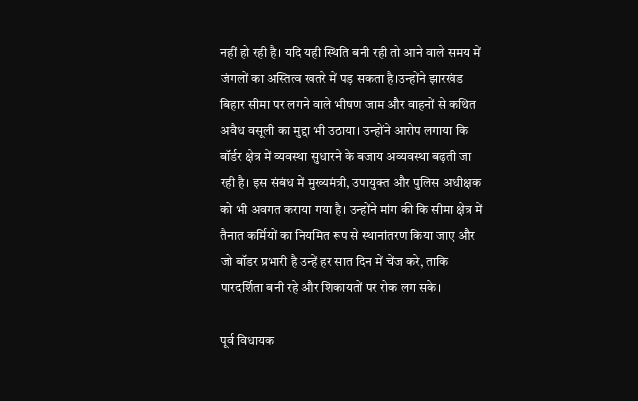नहीं हो रही है। यदि यही स्थिति बनी रही तो आने वाले समय में जंगलों का अस्तित्व खतरे में पड़ सकता है।उन्होंने झारखंड बिहार सीमा पर लगने वाले भीषण जाम और वाहनों से कथित अवैध वसूली का मुद्दा भी उठाया। उन्होंने आरोप लगाया कि बॉर्डर क्षेत्र में व्यवस्था सुधारने के बजाय अव्यवस्था बढ़ती जा रही है। इस संबंध में मुख्यमंत्री, उपायुक्त और पुलिस अधीक्षक को भी अवगत कराया गया है। उन्होंने मांग की कि सीमा क्षेत्र में तैनात कर्मियों का नियमित रूप से स्थानांतरण किया जाए और जो बॉडर प्रभारी है उन्हें हर सात दिन में चेंज करे, ताकि पारदर्शिता बनी रहे और शिकायतों पर रोक लग सके।

पूर्व विधायक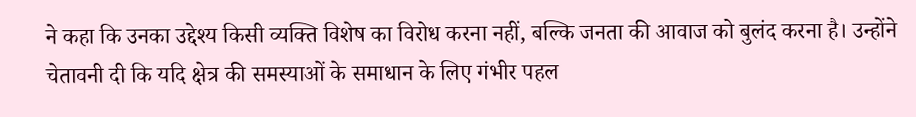ने कहा कि उनका उद्देश्य किसी व्यक्ति विशेष का विरोध करना नहीं, बल्कि जनता की आवाज को बुलंद करना है। उन्होंने चेतावनी दी कि यदि क्षेत्र की समस्याओं के समाधान के लिए गंभीर पहल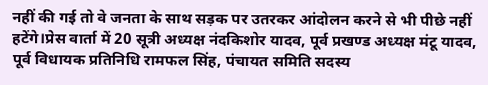नहीं की गई तो वे जनता के साथ सड़क पर उतरकर आंदोलन करने से भी पीछे नहीं हटेंगे।प्रेस वार्ता में 20 सूत्री अध्यक्ष नंदकिशोर यादव, पूर्व प्रखण्ड अध्यक्ष मंटू यादव, पूर्व विधायक प्रतिनिधि रामफल सिंह, पंचायत समिति सदस्य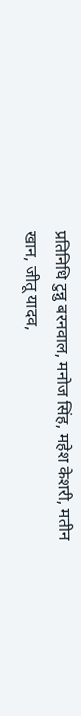प्रतिनिधि टुन्नु बरनवाल, मनोज सिंह, महेश केशरी, मतीन खान, जीतू यादव,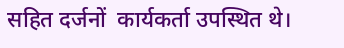सहित दर्जनों  कार्यकर्ता उपस्थित थे।